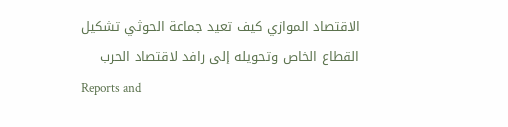الاقتصاد الموازي كيف تعيد جماعة الحوثي تشكيل   القطاع الخاص وتحويله إلى رافد لاقتصاد الحرب
Reports and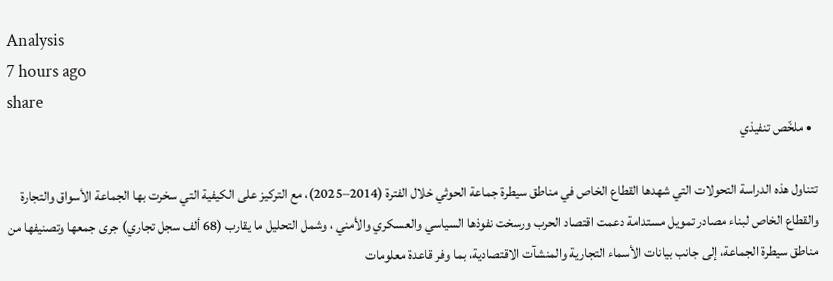Analysis
7 hours ago
share
  • ملخّص تنفيذي

تتناول هذه الدراسة التحولات التي شهدها القطاع الخاص في مناطق سيطرة جماعة الحوثي خلال الفترة (2014–2025)، مع التركيز على الكيفية التي سخرت بها الجماعة الأسواق والتجارة والقطاع الخاص لبناء مصادر تمويل مستدامة دعمت اقتصاد الحرب ورسخت نفوذها السياسي والعسكري والأمني ، وشمل التحليل ما يقارب (68 ألف سجل تجاري) جرى جمعها وتصنيفها من مناطق سيطرة الجماعة، إلى جانب بيانات الأسماء التجارية والمنشآت الاقتصادية، بما وفر قاعدة معلومات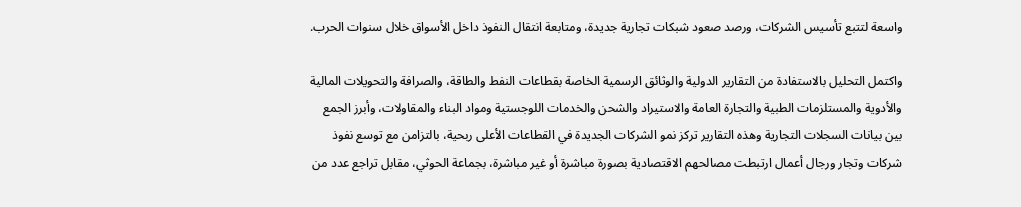واسعة لتتبع تأسيس الشركات، ورصد صعود شبكات تجارية جديدة، ومتابعة انتقال النفوذ داخل الأسواق خلال سنوات الحرب.

واكتمل التحليل بالاستفادة من التقارير الدولية والوثائق الرسمية الخاصة بقطاعات النفط والطاقة، والصرافة والتحويلات المالية والأدوية والمستلزمات الطبية والتجارة العامة والاستيراد والشحن والخدمات اللوجستية ومواد البناء والمقاولات، وأبرز الجمع بين بيانات السجلات التجارية وهذه التقارير تركز نمو الشركات الجديدة في القطاعات الأعلى ربحية، بالتزامن مع توسع نفوذ شركات وتجار ورجال أعمال ارتبطت مصالحهم الاقتصادية بصورة مباشرة أو غير مباشرة، بجماعة الحوثي، مقابل تراجع عدد من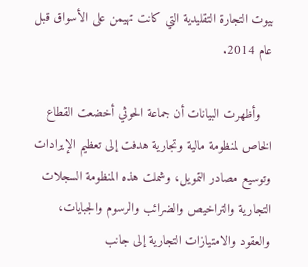بيوت التجارة التقليدية التي كانت تهيمن على الأسواق قبل عام 2014.

   وأظهرت البيانات أن جماعة الحوثي أخضعت القطاع الخاص لمنظومة مالية وتجارية هدفت إلى تعظيم الإيرادات وتوسيع مصادر التمويل، وشملت هذه المنظومة السجلات التجارية والتراخيص والضرائب والرسوم والجبايات، والعقود والامتيازات التجارية إلى جانب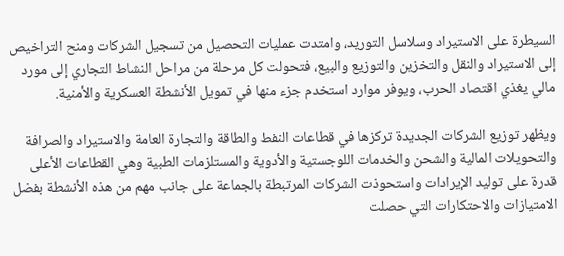السيطرة على الاستيراد وسلاسل التوريد، وامتدت عمليات التحصيل من تسجيل الشركات ومنح التراخيص إلى الاستيراد والنقل والتخزين والتوزيع والبيع، فتحولت كل مرحلة من مراحل النشاط التجاري إلى مورد مالي يغذي اقتصاد الحرب، ويوفر موارد استخدم جزء منها في تمويل الأنشطة العسكرية والأمنية.

ويظهر توزيع الشركات الجديدة تركزها في قطاعات النفط والطاقة والتجارة العامة والاستيراد والصرافة والتحويلات المالية والشحن والخدمات اللوجستية والأدوية والمستلزمات الطبية وهي القطاعات الأعلى قدرة على توليد الإيرادات واستحوذت الشركات المرتبطة بالجماعة على جانب مهم من هذه الأنشطة بفضل الامتيازات والاحتكارات التي حصلت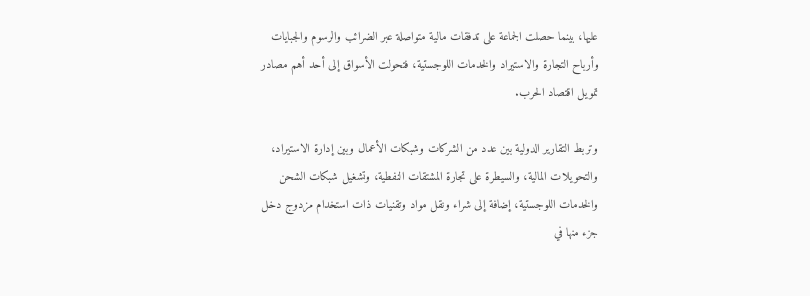عليها، بينما حصلت الجماعة على تدفقات مالية متواصلة عبر الضرائب والرسوم والجبايات وأرباح التجارة والاستيراد والخدمات اللوجستية، فتحولت الأسواق إلى أحد أهم مصادر تمويل اقتصاد الحرب.

وتربط التقارير الدولية بين عدد من الشركات وشبكات الأعمال وبين إدارة الاستيراد، والتحويلات المالية، والسيطرة على تجارة المشتقات النفطية، وتشغيل شبكات الشحن والخدمات اللوجستية، إضافة إلى شراء ونقل مواد وتقنيات ذات استخدام مزدوج دخل جزء منها في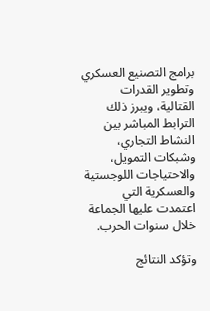برامج التصنيع العسكري وتطوير القدرات القتالية، ويبرز ذلك الترابط المباشر بين النشاط التجاري، وشبكات التمويل، والاحتياجات اللوجستية والعسكرية التي اعتمدت عليها الجماعة خلال سنوات الحرب.

وتؤكد النتائج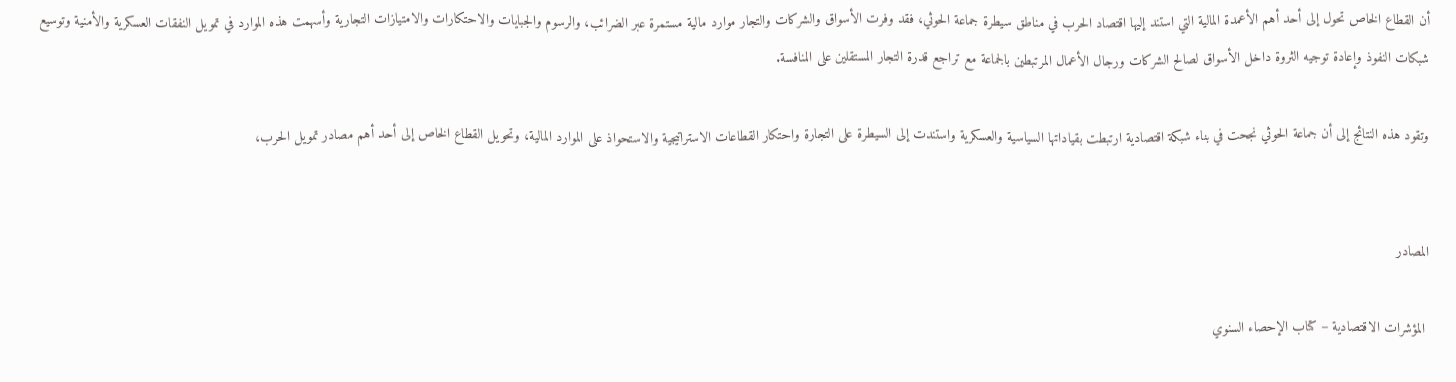أن القطاع الخاص تحول إلى أحد أهم الأعمدة المالية التي استند إليها اقتصاد الحرب في مناطق سيطرة جماعة الحوثي، فقد وفرت الأسواق والشركات والتجار موارد مالية مستمرة عبر الضرائب، والرسوم والجبايات والاحتكارات والامتيازات التجارية وأسهمت هذه الموارد في تمويل النفقات العسكرية والأمنية وتوسيع شبكات النفوذ وإعادة توجيه الثروة داخل الأسواق لصالح الشركات ورجال الأعمال المرتبطين بالجماعة مع تراجع قدرة التجار المستقلين على المنافسة.

وتقود هذه النتائج إلى أن جماعة الحوثي نجحت في بناء شبكة اقتصادية ارتبطت بقياداتها السياسية والعسكرية واستندت إلى السيطرة على التجارة واحتكار القطاعات الاستراتيجية والاستحواذ على الموارد المالية، وتحويل القطاع الخاص إلى أحد أهم مصادر تمويل الحرب،


المصادر

 المؤشرات الاقتصادية – كتاب الإحصاء السنوي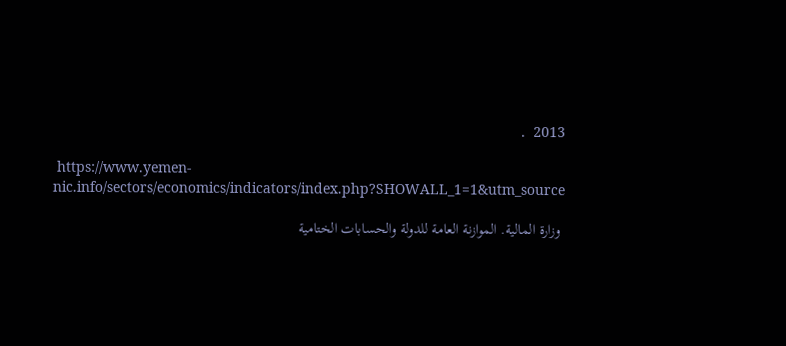2013  .

 https://www.yemen-nic.info/sectors/economics/indicators/index.php?SHOWALL_1=1&utm_source

 وزارة المالية. الموازنة العامة للدولة والحسابات الختامية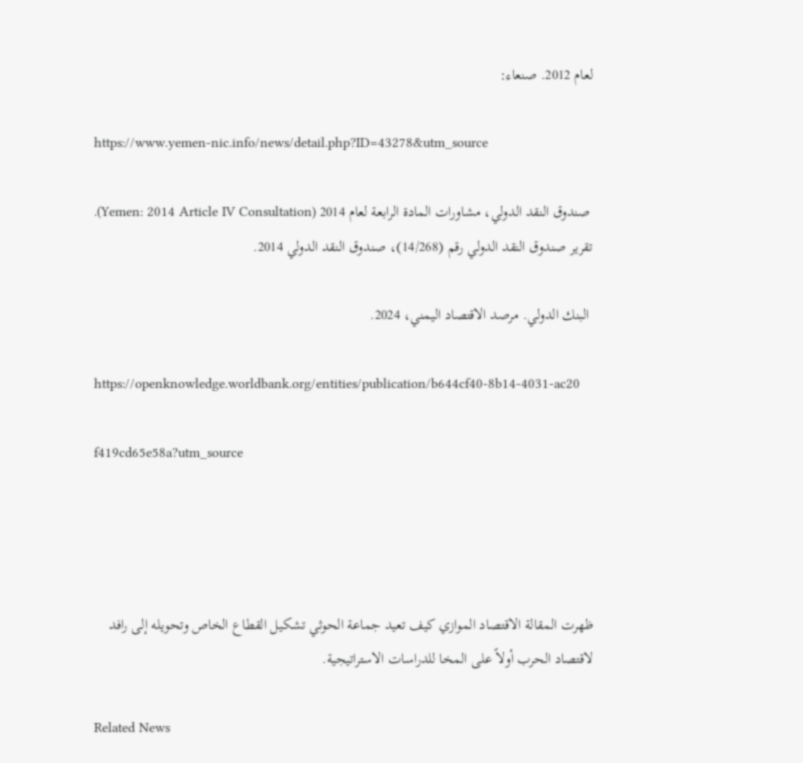لعام 2012. صنعاء:

https://www.yemen-nic.info/news/detail.php?ID=43278&utm_source

 صندوق النقد الدولي، مشاورات المادة الرابعة لعام 2014 (Yemen: 2014 Article IV Consultation). تقرير صندوق النقد الدولي رقم (14/268)، صندوق النقد الدولي 2014.

 البنك الدولي. مرصد الاقتصاد اليمني، 2024.

https://openknowledge.worldbank.org/entities/publication/b644cf40-8b14-4031-ac20

f419cd65e58a?utm_source




ظهرت المقالة الاقتصاد الموازي كيف تعيد جماعة الحوثي تشكيل القطاع الخاص وتحويله إلى رافد لاقتصاد الحرب أولاً على المخا للدراسات الاستراتيجية.

Related News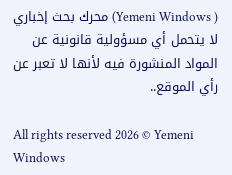( Yemeni Windows) محرك بحث إخباري لا يتحمل أي مسؤولية قانونية عن المواد المنشورة فيه لأنها لا تعبر عن رأي الموقع..

All rights reserved 2026 © Yemeni Windows